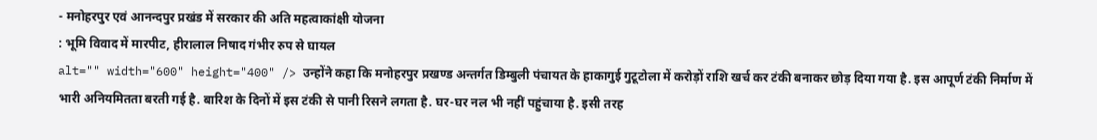- मनोहरपुर एवं आनन्दपुर प्रखंड में सरकार की अति महत्वाकांक्षी योजना
: भूमि विवाद में मारपीट, हीरालाल निषाद गंभीर रुप से घायल
alt="" width="600" height="400" /> उन्होंने कहा कि मनोहरपुर प्रखण्ड अन्तर्गत डिम्बुली पंचायत के हाकागुई गुटूटोला में करोड़ों राशि खर्च कर टंकी बनाकर छोड़ दिया गया है. इस आपूर्ण टंकी निर्माण में भारी अनियमितता बरती गई है. बारिश के दिनों में इस टंकी से पानी रिसने लगता है. घर-घर नल भी नहीं पहुंचाया है. इसी तरह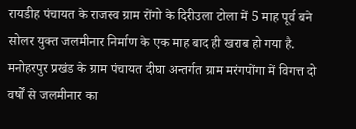रायडीह पंचायत के राजस्व ग्राम रोंगो के दिरीउला टोला में 5 माह पूर्व बने सोलर युक्त जलमीनार निर्माण के एक माह बाद ही खराब हो गया है. मनोहरपुर प्रखंड के ग्राम पंचायत दीघा अन्तर्गत ग्राम मरंगपोंगा में विगत्त दो वर्षों से जलमीनार का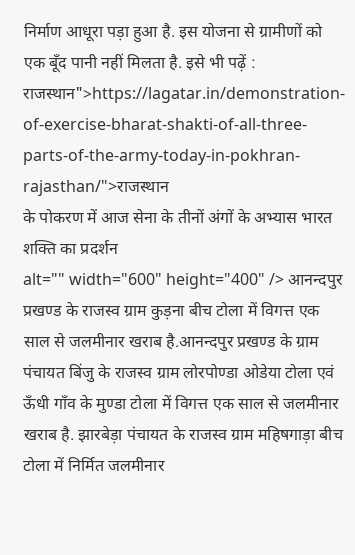निर्माण आधूरा पड़ा हुआ है. इस योजना से ग्रामीणों को एक बूँद पानी नहीं मिलता है. इसे भी पढ़ें : राजस्थान">https://lagatar.in/demonstration-of-exercise-bharat-shakti-of-all-three-parts-of-the-army-today-in-pokhran-rajasthan/">राजस्थान
के पोकरण में आज सेना के तीनों अंगों के अभ्यास भारत शक्ति का प्रदर्शन
alt="" width="600" height="400" /> आनन्दपुर प्रखण्ड के राजस्व ग्राम कुड़ना बीच टोला में विगत्त एक साल से जलमीनार खराब है.आनन्दपुर प्रखण्ड के ग्राम पंचायत बिंजु के राजस्व ग्राम लोरपोण्डा ओडेया टोला एवं ऊँधी गाँव के मुण्डा टोला में विगत्त एक साल से जलमीनार खराब है. झारबेड़ा पंचायत के राजस्व ग्राम महिषगाड़ा बीच टोला में निर्मित जलमीनार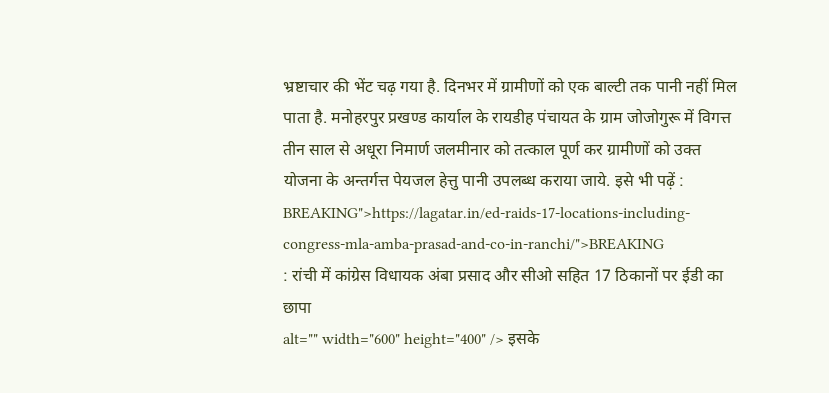भ्रष्टाचार की भेंट चढ़ गया है. दिनभर में ग्रामीणों को एक बाल्टी तक पानी नहीं मिल पाता है. मनोहरपुर प्रखण्ड कार्याल के रायडीह पंचायत के ग्राम जोजोगुरू में विगत्त तीन साल से अधूरा निमार्ण जलमीनार को तत्काल पूर्ण कर ग्रामीणों को उक्त योजना के अन्तर्गत्त पेयजल हेत्तु पानी उपलब्ध कराया जाये. इसे भी पढ़ें : BREAKING">https://lagatar.in/ed-raids-17-locations-including-congress-mla-amba-prasad-and-co-in-ranchi/">BREAKING
: रांची में कांग्रेस विधायक अंबा प्रसाद और सीओ सहित 17 ठिकानों पर ईडी का छापा
alt="" width="600" height="400" /> इसके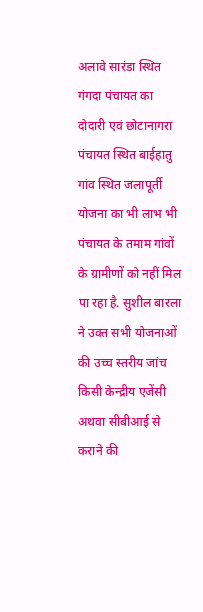अलावे सारंडा स्थित गंगदा पंचायत का दोदारी एवं छोटानागरा पंचायत स्थित बाईहातु गांव स्थित जलापूर्ती योजना का भी लाभ भी पंचायत के तमाम गांवों के ग्रामीणों को नहीं मिल पा रहा है. सुशील बारला ने उक्त सभी योजनाओं की उच्च स्तरीय जांच किसी केन्द्रीय एजेंसी अथवा सीबीआई से कराने की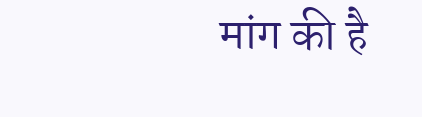मांग की है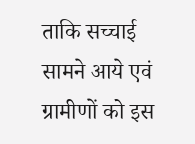ताकि सच्चाई सामने आये एवं ग्रामीणों को इस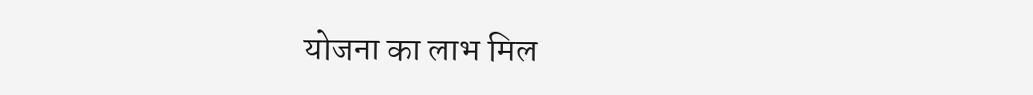योजना का लाभ मिल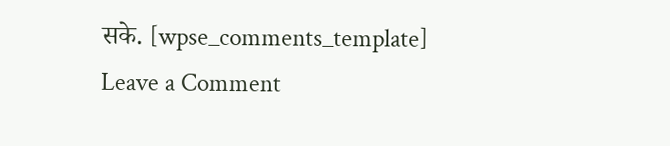सके. [wpse_comments_template]
Leave a Comment